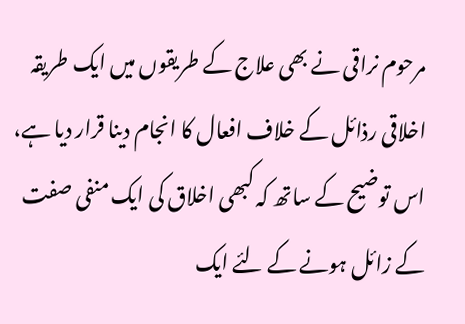مرحوم نراقی نے بھی علاج کے طریقوں میں ایک طریقہ اخلاقی رذائل کے خلاف افعال کا انجام دینا قرار دیا ہے، اس توضیح کے ساتھ کہ کبھی اخلاق کی ایک منفی صفت کے زائل ہونے کے لئے ایک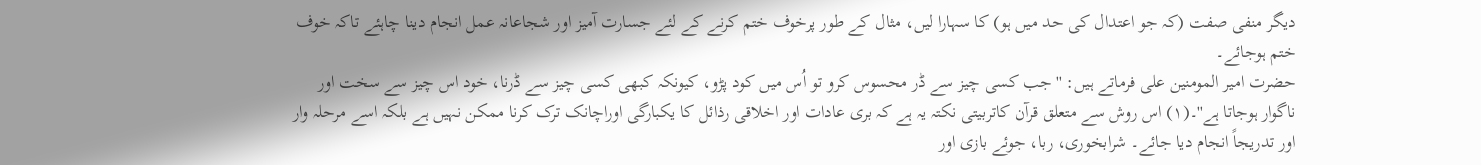دیگر منفی صفت (کہ جو اعتدال کی حد میں ہو) کا سہارا لیں، مثال کے طور پرخوف ختم کرنے کے لئے جسارت آمیز اور شجاعانہ عمل انجام دینا چاہئے تاکہ خوف ختم ہوجائے۔
حضرت امیر المومنین علی فرماتے ہیں: '' جب کسی چیز سے ڈر محسوس کرو تو اُس میں کود پڑو، کیونکہ کبھی کسی چیز سے ڈرنا، خود اس چیز سے سخت اور ناگوار ہوجاتا ہے''۔(١) اس روش سے متعلق قرآن کاتربیتی نکتہ یہ ہے کہ بری عادات اور اخلاقی رذائل کا یکبارگی اوراچانک ترک کرنا ممکن نہیں ہے بلکہ اسے مرحلہ وار اور تدریجاً انجام دیا جائے۔ شرابخوری، ربا، جوئے بازی اور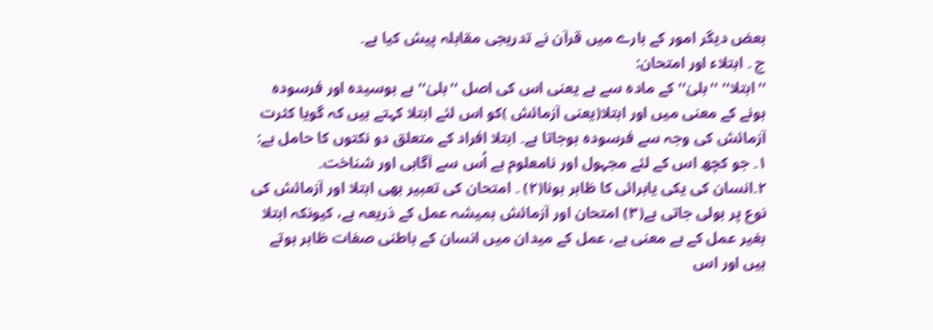بعض دیگر امور کے بارے میں قرآن نے تدریجی مقابلہ پیش کیا ہے۔
ج ۔ ابتلاء اور امتحان:
''ابتلا'' ''بلیٰ'' کے مادہ سے ہے یعنی اس کی اصل ''بلیٰ'' ہے بوسیدہ اور فرسودہ ہونے کے معنی میں اور ابتلا(یعنی آزمائش )کو اس لئے ابتلا کہتے ہیں کہ گویا کثرت آزمائش کی وجہ سے فرسودہ ہوجاتا ہے۔ ابتلا افراد کے متعلق دو نکتوں کا حامل ہے:
١۔ جو کچھ اس کے لئے مجہول اور نامعلوم ہے اُس سے آگاہی اور شناخت۔
٢۔انسان کی یکی یابرائی کا ظاہر ہونا(٢) ۔ امتحان کی تعبیر بھی ابتلا اور آزمائش کی نوع پر بولی جاتی ہے(٣) امتحان اور آزمائش ہمیشہ عمل کے ذریعہ ہے، کیونکہ ابتلا بغیر عمل کے بے معنی ہے، عمل کے میدان میں انسان کے باطنی صفات ظاہر ہوتے ہیں اور اس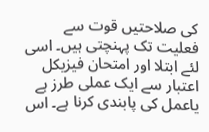کی صلاحتیں قوت سے فعلیت تک پہنچتی ہیں۔ اسی لئے ابتلا اور امتحان فیزیکل اعتبار سے ایک عملی طرز ہے یاعمل کی پابندی کرنا ہے۔ اس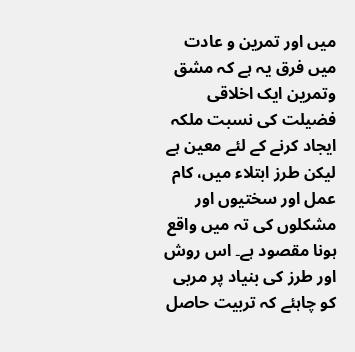میں اور تمرین و عادت میں فرق یہ ہے کہ مشق وتمرین ایک اخلاقی فضیلت کی نسبت ملکہ ایجاد کرنے کے لئے معین ہے لیکن طرز ابتلاء میں، کام عمل اور سختیوں اور مشکلوں کی تہ میں واقع ہونا مقصود ہے۔ اس روش اور طرز کی بنیاد پر مربی کو چاہئے کہ تربیت حاصل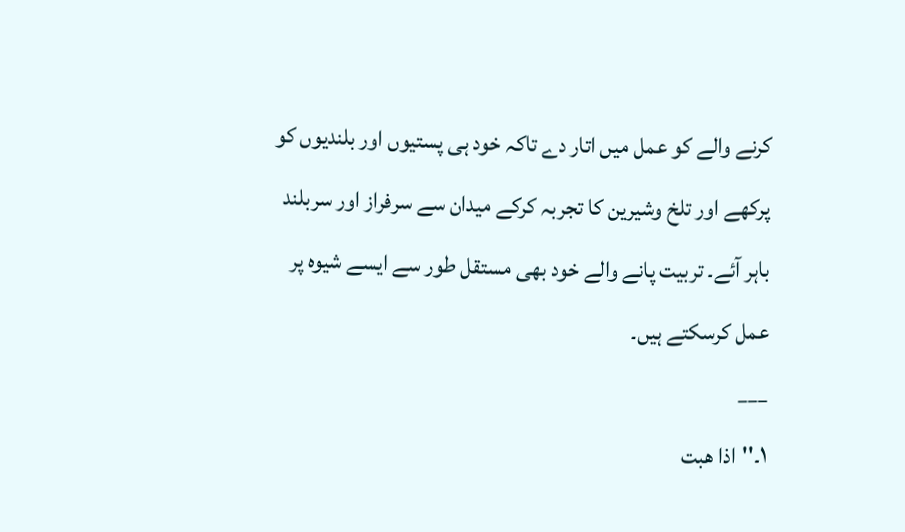کرنے والے کو عمل میں اتار دے تاکہ خود ہی پستیوں اور بلندیوں کو پرکھے اور تلخ وشیرین کا تجربہ کرکے میدان سے سرفراز اور سربلند باہر آئے۔ تربیت پانے والے خود بھی مستقل طور سے ایسے شیوہ پر عمل کرسکتے ہیں۔
___
١۔''اذا هبت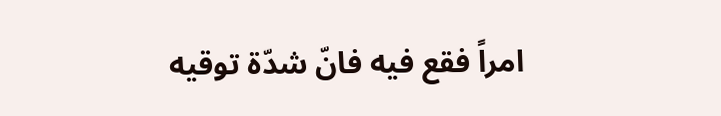امراً فقع فیه فانّ شدّة توقیه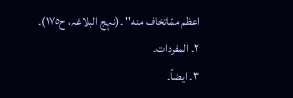اعظم ممّاتخاف منه'' ۔(نہج البلاغہ، ح١٧٥)۔
٢۔ المفردات۔
٣۔ ایضاً۔